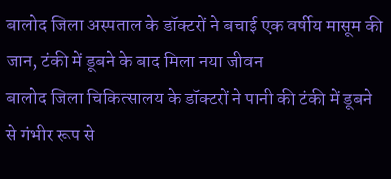बालोद जिला अस्पताल के डॉक्टरों ने बचाई एक वर्षीय मासूम की जान, टंकी में डूबने के बाद मिला नया जीवन
बालोद जिला चिकित्सालय के डॉक्टरों ने पानी की टंकी में डूबने से गंभीर रूप से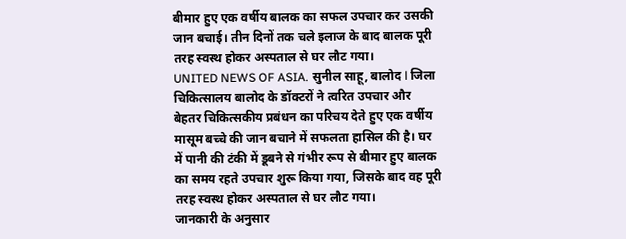बीमार हुए एक वर्षीय बालक का सफल उपचार कर उसकी जान बचाई। तीन दिनों तक चले इलाज के बाद बालक पूरी तरह स्वस्थ होकर अस्पताल से घर लौट गया।
UNITED NEWS OF ASIA. सुनील साहू, बालोद l जिला चिकित्सालय बालोद के डॉक्टरों ने त्वरित उपचार और बेहतर चिकित्सकीय प्रबंधन का परिचय देते हुए एक वर्षीय मासूम बच्चे की जान बचाने में सफलता हासिल की है। घर में पानी की टंकी में डूबने से गंभीर रूप से बीमार हुए बालक का समय रहते उपचार शुरू किया गया, जिसके बाद वह पूरी तरह स्वस्थ होकर अस्पताल से घर लौट गया।
जानकारी के अनुसार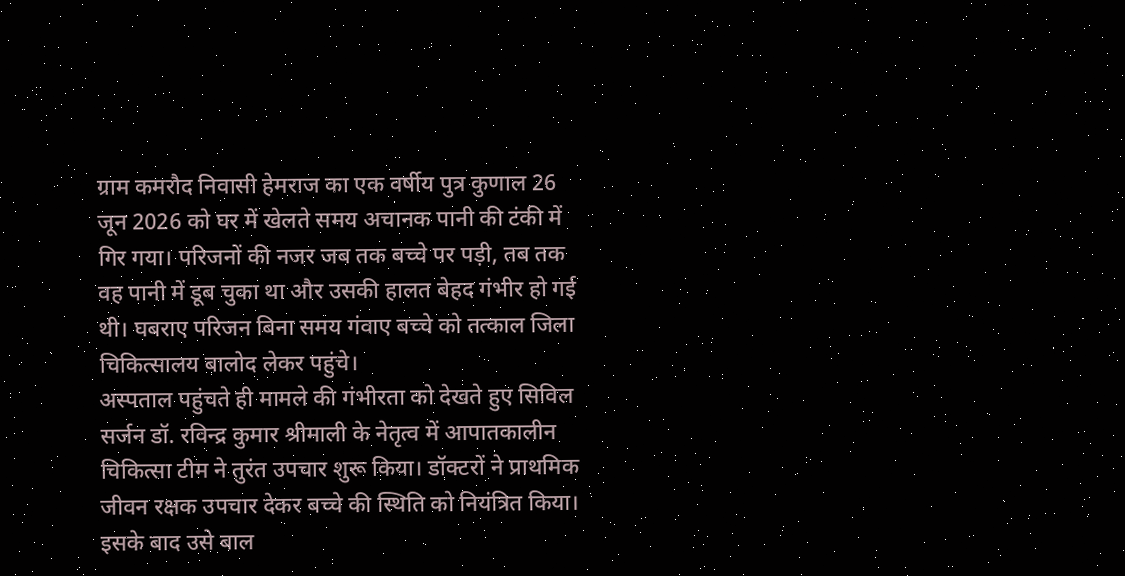ग्राम कमरौद निवासी हेमराज का एक वर्षीय पुत्र कुणाल 26 जून 2026 को घर में खेलते समय अचानक पानी की टंकी में गिर गया। परिजनों की नजर जब तक बच्चे पर पड़ी, तब तक वह पानी में डूब चुका था और उसकी हालत बेहद गंभीर हो गई थी। घबराए परिजन बिना समय गंवाए बच्चे को तत्काल जिला चिकित्सालय बालोद लेकर पहुंचे।
अस्पताल पहुंचते ही मामले की गंभीरता को देखते हुए सिविल सर्जन डॉ. रविन्द्र कुमार श्रीमाली के नेतृत्व में आपातकालीन चिकित्सा टीम ने तुरंत उपचार शुरू किया। डॉक्टरों ने प्राथमिक जीवन रक्षक उपचार देकर बच्चे की स्थिति को नियंत्रित किया। इसके बाद उसे बाल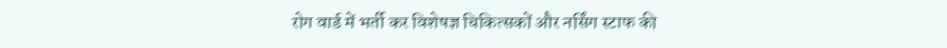रोग वार्ड में भर्ती कर विशेषज्ञ चिकित्सकों और नर्सिंग स्टाफ की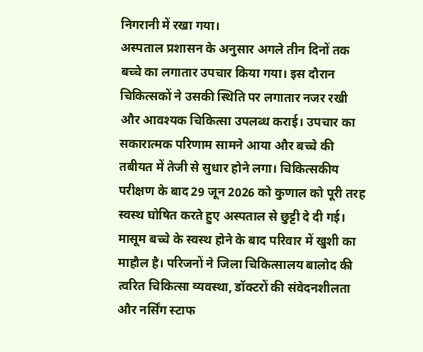निगरानी में रखा गया।
अस्पताल प्रशासन के अनुसार अगले तीन दिनों तक बच्चे का लगातार उपचार किया गया। इस दौरान चिकित्सकों ने उसकी स्थिति पर लगातार नजर रखी और आवश्यक चिकित्सा उपलब्ध कराई। उपचार का सकारात्मक परिणाम सामने आया और बच्चे की तबीयत में तेजी से सुधार होने लगा। चिकित्सकीय परीक्षण के बाद 29 जून 2026 को कुणाल को पूरी तरह स्वस्थ घोषित करते हुए अस्पताल से छुट्टी दे दी गई।
मासूम बच्चे के स्वस्थ होने के बाद परिवार में खुशी का माहौल है। परिजनों ने जिला चिकित्सालय बालोद की त्वरित चिकित्सा व्यवस्था, डॉक्टरों की संवेदनशीलता और नर्सिंग स्टाफ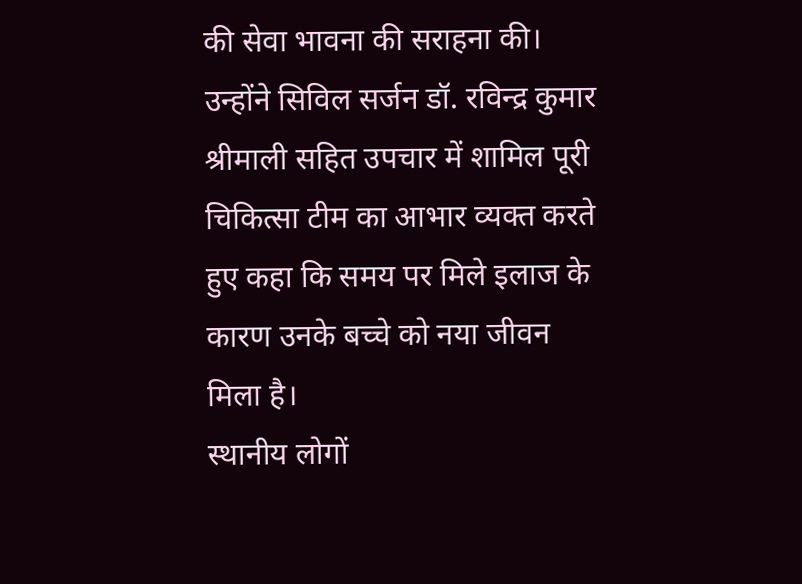की सेवा भावना की सराहना की। उन्होंने सिविल सर्जन डॉ. रविन्द्र कुमार श्रीमाली सहित उपचार में शामिल पूरी चिकित्सा टीम का आभार व्यक्त करते हुए कहा कि समय पर मिले इलाज के कारण उनके बच्चे को नया जीवन मिला है।
स्थानीय लोगों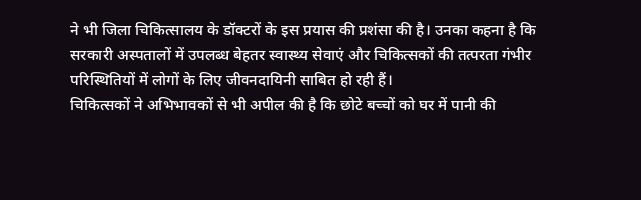ने भी जिला चिकित्सालय के डॉक्टरों के इस प्रयास की प्रशंसा की है। उनका कहना है कि सरकारी अस्पतालों में उपलब्ध बेहतर स्वास्थ्य सेवाएं और चिकित्सकों की तत्परता गंभीर परिस्थितियों में लोगों के लिए जीवनदायिनी साबित हो रही हैं।
चिकित्सकों ने अभिभावकों से भी अपील की है कि छोटे बच्चों को घर में पानी की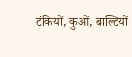टंकियों, कुओं, बाल्टियों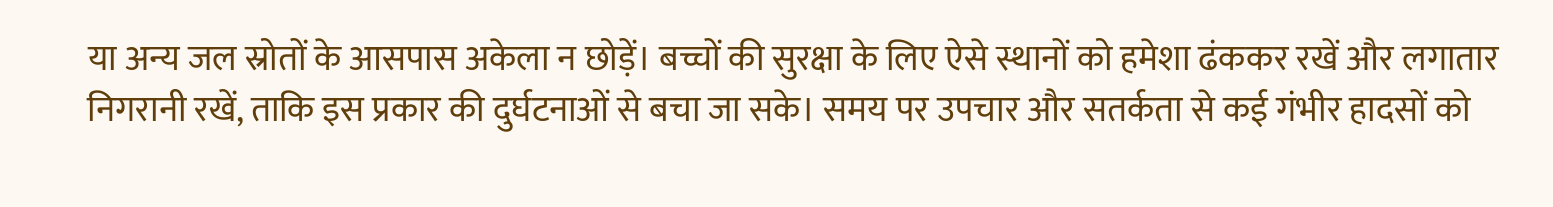या अन्य जल स्रोतों के आसपास अकेला न छोड़ें। बच्चों की सुरक्षा के लिए ऐसे स्थानों को हमेशा ढंककर रखें और लगातार निगरानी रखें, ताकि इस प्रकार की दुर्घटनाओं से बचा जा सके। समय पर उपचार और सतर्कता से कई गंभीर हादसों को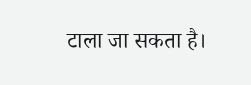टाला जा सकता है।